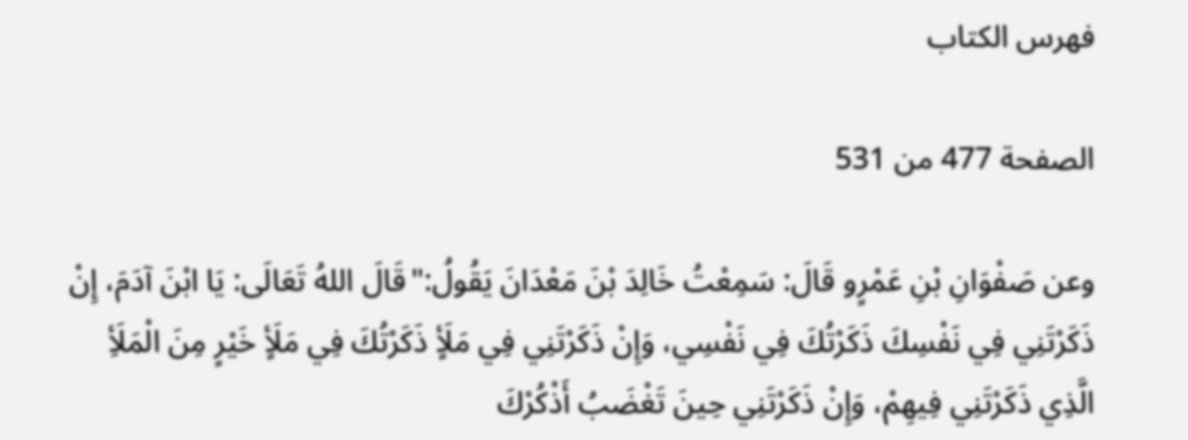فهرس الكتاب

الصفحة 477 من 531

وعن صَفْوَانِ بْنِ عَمْرٍو قَالَ: سَمِعْتُ خَالِدَ بْنَ مَعْدَانَ يَقُولُ:"قَالَ اللهُ تَعَالَى: يَا ابْنَ آدَمَ، إِنْ ذَكَرْتَنِي فِي نَفْسِكَ ذَكَرْتُكَ فِي نَفْسِي، وَإِنْ ذَكَرْتَنِي فِي مَلَأٍ ذَكَرْتُكَ فِي مَلَأٍ خَيْرٍ مِنَ الْمَلَأِ الَّذِي ذَكَرْتَنِي فِيهِمْ، وَإِنْ ذَكَرْتَنِي حِينَ تَغْضَبُ أَذْكُرْكَ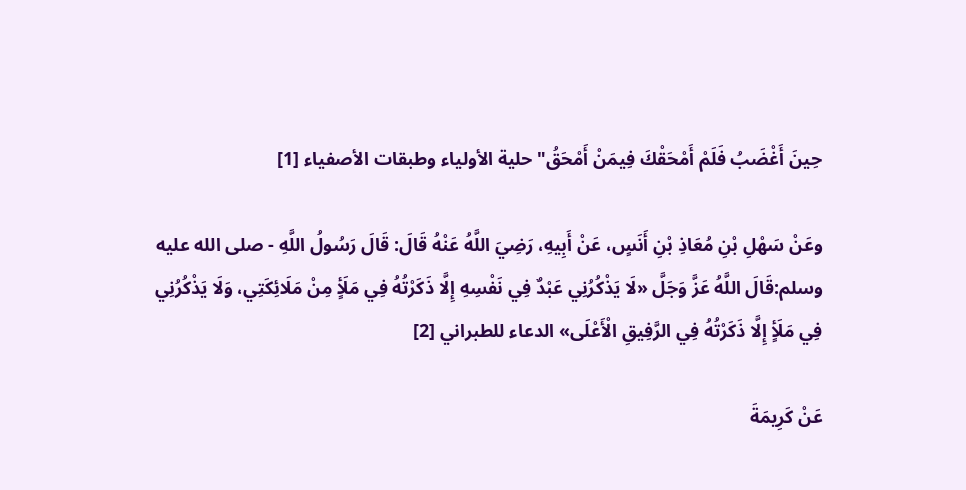حِينَ أَغْضَبُ فَلَمْ أَمْحَقْكَ فِيمَنْ أَمْحَقُ"حلية الأولياء وطبقات الأصفياء [1]

وعَنْ سَهْلِ بْنِ مُعَاذِ بْنِ أَنَسٍ، عَنْ أَبِيهِ، رَضِيَ اللَّهُ عَنْهُ قَالَ: قَالَ رَسُولُ اللَّهِ - صلى الله عليه وسلم:قَالَ اللَّهُ عَزَّ وَجَلَّ «لَا يَذْكُرُنِي عَبْدٌ فِي نَفْسِهِ إِلَّا ذَكَرْتُهُ فِي مَلَأٍ مِنْ مَلَائِكَتِي، وَلَا يَذْكُرُنِي فِي مَلَأٍ إِلَّا ذَكَرْتُهُ فِي الرَّفِيقِ الْأَعْلَى» الدعاء للطبراني [2]

عَنْ كَرِيمَةَ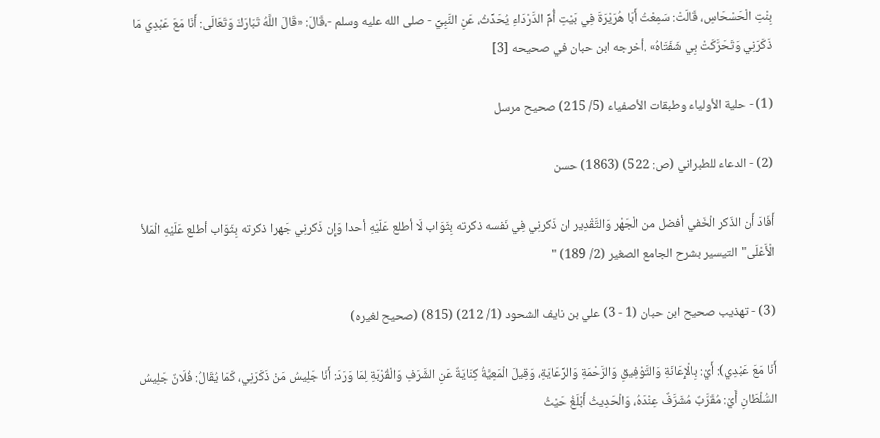بِنْتِ الْحَسْحَاسِ، قَالَتْ: سَمِعْتُ أَبَا هُرَيْرَةَ فِي بَيْتِ أُمِّ الدَّرْدَاءِ يُحَدِّثُ، عَنِ النَّبِيِّ - صلى الله عليه وسلم -،قَالَ: «قَالَ اللَّهُ تَبَارَكَ وَتَعَالَى: أَنَا مَعَ عَبْدِي مَا ذَكَرَنِي وَتَحَرَّكَتْ بِي شَفَتَاهُ» .أخرجه ابن حبان في صحيحه [3]

(1) - حلية الأولياء وطبقات الأصفياء (5/ 215) صحيح مرسل

(2) - الدعاء للطبراني (ص: 522) (1863) حسن

أَفَادَ أَن الذّكر الْخَفي أفضل من الْجَهْر وَالتَّقْدِير ان ذَكرنِي فِي نَفسه ذكرته بِثَوَاب لَا أطلع عَلَيْهِ أحدا وَإِن ذَكرنِي جَهرا ذكرته بِثَوَاب أطلع عَلَيْهِ الْمَلأ الْأَعْلَى"التيسير بشرح الجامع الصغير (2/ 189) "

(3) - تهذيب صحيح ابن حبان (1 - 3) علي بن نايف الشحود (1/ 212) (815) (صحيح لغيره)

أَنَا مَعَ عَبْدِي): أَيْ: بِالْإِعَانَةِ وَالتَّوْفِيقِ وَالرَّحْمَةِ وَالرِّعَايَةِ، وَقِيلَ الْمَعِيَّةُ كِنَايَةٌ عَنِ الشَّرَفِ وَالْقُرْبَةِ لِمَا وَرَدَ: أَنَا جَلِيسُ مَنْ ذَكَرَنِي، كَمَا يُقَالُ: فُلَانٌ جَلِيسُ السُّلْطَانِ أَيْ: مُقَرَّبٌ مُشَرَّفٌ عِنْدَهُ، وَالْحَدِيثُ أَبْلَغُ حَيْثُ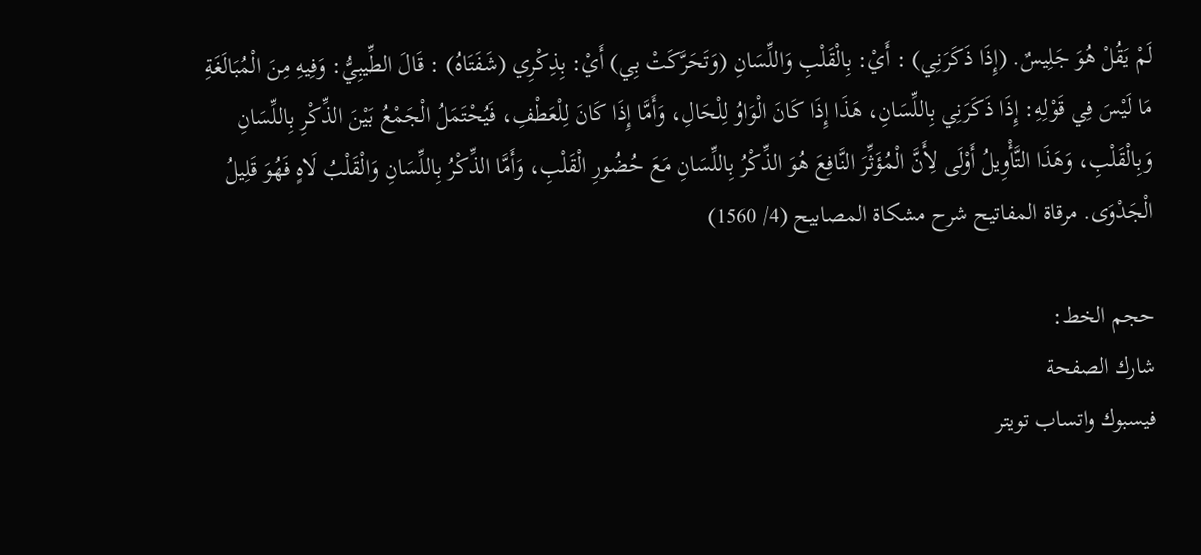لَمْ يَقُلْ هُوَ جَلِيسٌ. (إِذَا ذَكَرَنِي) : أَيْ: بِالْقَلْبِ وَاللِّسَانِ (وَتَحَرَّكَتْ بِي) أَيْ: بِذِكْرِي (شَفَتَاهُ) : قَالَ الطِّيبِيُّ: وَفِيهِ مِنَ الْمُبَالَغَةِ مَا لَيْسَ فِي قَوْلِهِ: إِذَا ذَكَرَنِي بِاللِّسَانِ، هَذَا إِذَا كَانَ الْوَاوُ لِلْحَالِ، وَأَمَّا إِذَا كَانَ لِلْعَطْفِ، فَيُحْتَمَلُ الْجَمْعُ بَيْنَ الذِّكْرِ بِاللِّسَانِ وَبِالْقَلْبِ، وَهَذَا التَّأْوِيلُ أَوْلَى لِأَنَّ الْمُؤَثِّرَ النَّافِعَ هُوَ الذِّكْرُ بِاللِّسَانِ مَعَ حُضُورِ الْقَلْبِ، وَأَمَّا الذِّكْرُ بِاللِّسَانِ وَالْقَلْبُ لَاهٍ فَهُوَ قَلِيلُ الْجَدْوَى. مرقاة المفاتيح شرح مشكاة المصابيح (4/ 1560)

حجم الخط:
شارك الصفحة
فيسبوك واتساب تويتر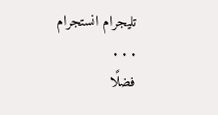تليجرام انستجرام
. . .
فضلًا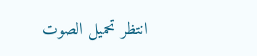انتظر تحميل الصوت